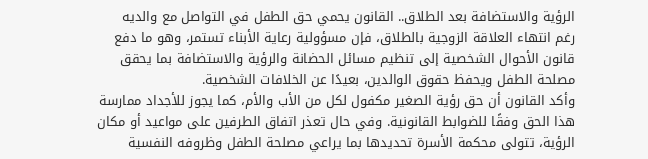الرؤية والاستضافة بعد الطلاق.. القانون يحمي حق الطفل في التواصل مع والديه
رغم انتهاء العلاقة الزوجية بالطلاق، فإن مسؤولية رعاية الأبناء تستمر، وهو ما دفع قانون الأحوال الشخصية إلى تنظيم مسائل الحضانة والرؤية والاستضافة بما يحقق مصلحة الطفل ويحفظ حقوق الوالدين، بعيدًا عن الخلافات الشخصية.
وأكد القانون أن حق رؤية الصغير مكفول لكل من الأب والأم، كما يجوز للأجداد ممارسة هذا الحق وفقًا للضوابط القانونية. وفي حال تعذر اتفاق الطرفين على مواعيد أو مكان الرؤية، تتولى محكمة الأسرة تحديدها بما يراعي مصلحة الطفل وظروفه النفسية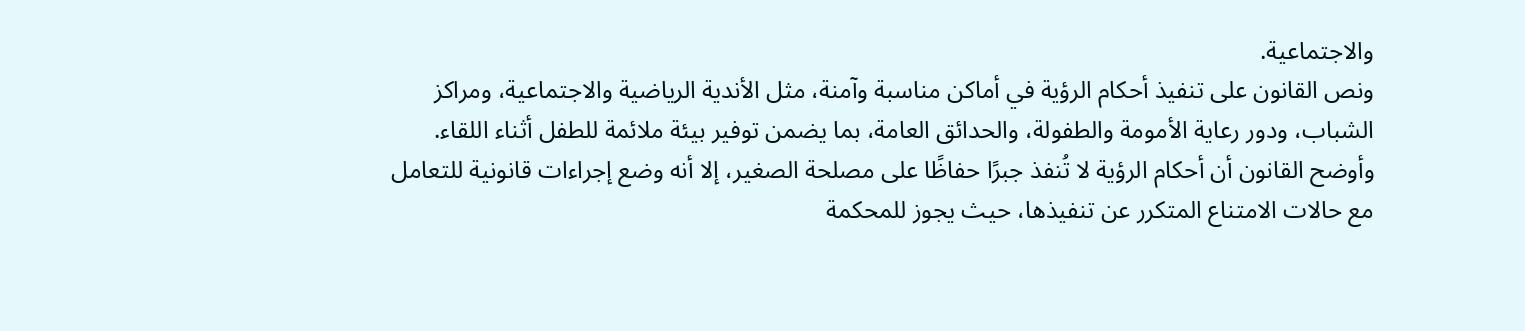والاجتماعية.
ونص القانون على تنفيذ أحكام الرؤية في أماكن مناسبة وآمنة، مثل الأندية الرياضية والاجتماعية، ومراكز الشباب، ودور رعاية الأمومة والطفولة، والحدائق العامة، بما يضمن توفير بيئة ملائمة للطفل أثناء اللقاء.
وأوضح القانون أن أحكام الرؤية لا تُنفذ جبرًا حفاظًا على مصلحة الصغير، إلا أنه وضع إجراءات قانونية للتعامل مع حالات الامتناع المتكرر عن تنفيذها، حيث يجوز للمحكمة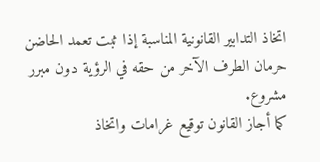اتخاذ التدابير القانونية المناسبة إذا ثبت تعمد الحاضن حرمان الطرف الآخر من حقه في الرؤية دون مبرر مشروع.
كما أجاز القانون توقيع غرامات واتخاذ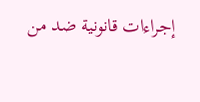إجراءات قانونية ضد من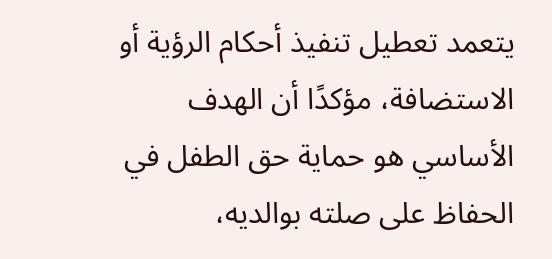يتعمد تعطيل تنفيذ أحكام الرؤية أو الاستضافة، مؤكدًا أن الهدف الأساسي هو حماية حق الطفل في الحفاظ على صلته بوالديه،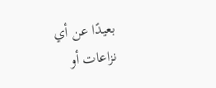بعيدًا عن أي نزاعات أو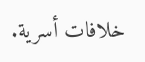خلافات أسرية.